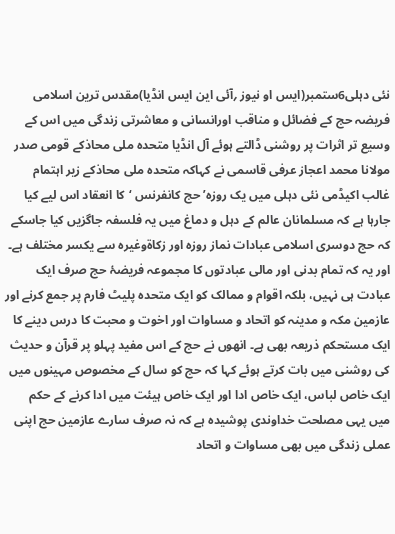نئی دہلی6ستمبر(ایس او نیوز ؍آئی این ایس انڈیا)مقدس ترین اسلامی فریضہ حج کے فضائل و مناقب اورانسانی و معاشرتی زندگی میں اس کے وسیع تر اثرات پر روشنی ڈالتے ہوئے آل انڈیا متحدہ ملی محاذکے قومی صدر مولانا محمد اعجاز عرفی قاسمی نے کہاکہ متحدہ ملی محاذکے زیر اہتمام غالب اکیڈمی نئی دہلی میں یک روزہ’ حج کانفرنس ‘کا انعقاد اس لیے کیا جارہا ہے کہ مسلمانان عالم کے دہل و دماغ میں یہ فلسفہ جاگزیں کیا جاسکے کہ حج دوسری اسلامی عبادات نماز روزہ اور زکاۃوغیرہ سے یکسر مختلف ہے۔ اور یہ کہ تمام بدنی اور مالی عبادتوں کا مجموعہ فریضۂ حج صرف ایک عبادت ہی نہیں، بلکہ اقوام و ممالک کو ایک متحدہ پلیٹ فارم پر جمع کرنے اور عازمین مکہ و مدینہ کو اتحاد و مساوات اور اخوت و محبت کا درس دینے کا ایک مستحکم ذریعہ بھی ہے۔ انھوں نے حج کے اس مفید پہلو پر قرآن و حدیث کی روشنی میں بات کرتے ہوئے کہا کہ حج کو سال کے مخصوص مہینوں میں ایک خاص لباس، ایک خاص ادا اور ایک خاص ہیئت میں ادا کرنے کے حکم میں یہی مصلحت خداوندی پوشیدہ ہے کہ نہ صرف سارے عازمین حج اپنی عملی زندگی میں بھی مساوات و اتحاد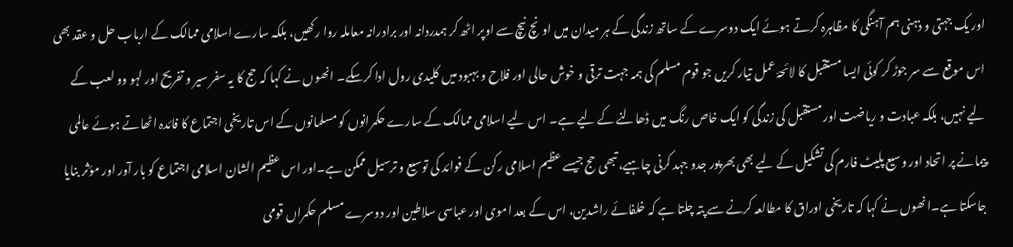اور یک جہتی و ذہنی ہم آہنگی کا مظاہرہ کرتے ہوئے ایک دوسرے کے ساتھ زندگی کے ہر میدان میں اونچ نیچ سے اوپر اٹھ کر ہمدردانہ اور برادرانہ معاملہ روا رکھیں، بلکہ سارے اسلامی ممالک کے ارباب حل و عقد بھی اس موقع سے سر جوڑ کر کوئی ایسا مستقبل کا لائحۂ عمل تیار کریں جو قوم مسلم کی ہمہ جہت ترقی و خوش حالی اور فلاح و بہبود میں کلیدی رول ادا کرسکے۔ انھوں نے کہا کہ حج کا یہ سفر سیر و تفریح اور لہو وو لعب کے لیے نہیں، بلکہ عبادت و ریاضت اور مستقبل کی زندگی کو ایک خاص رنگ میں ڈھالنے کے لیے ہے۔ اس لیے اسلامی ممالک کے سارے حکمرانوں کو مسلمانوں کے اس تاریخی اجتماع کا فائدہ اٹھاتے ہوئے عالمی پیمانے پر اتحاد اور وسیع پلیٹ فارم کی تشکیل کے لیے بھی بھرپور جدو جہد کرنی چاہیے، تبھی حج جیسے عظیم اسلامی رکن کے فوائد کی توسیع و ترسیل ممکن ہے۔اور اس عظیم الشان اسلامی اجتماع کو بار آور اور مؤثر بنایا جاسکتا ہے۔انھوں نے کہا کہ تاریخی اوراق کا مطالعہ کرنے سے پتہ چلتا ہے کہ خلفائے راشدین، اس کے بعد اموی اور عباسی سلاطین اور دوسرے مسلم حکمراں قومی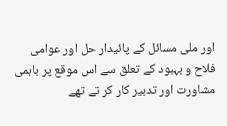اور ملی مسائل کے پائیدار حل اور عوامی فلاح و بہبود کے تعلق سے اس موقع پر باہمی مشاورت اور تدبیر کار کر تے تھے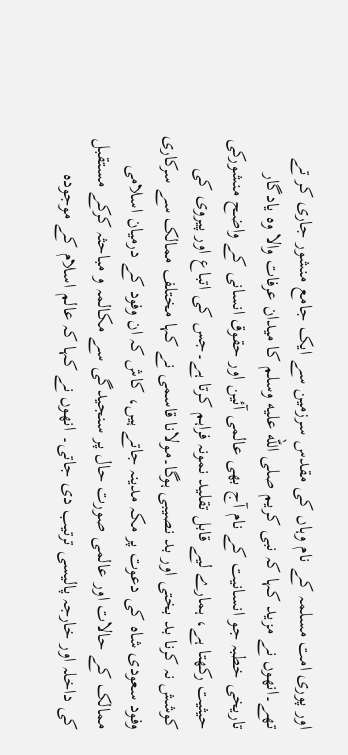اور پوری امت مسلمہ کے نام وہاں کی مقدس سرزمین سے ایک جامع منشور جاری کر تے تھے۔انھوں نے مزید کہا کہ نبی کریم صلى الله عليه وسلم کا میدان عرفات والا وہ یادگار تاریخی خطبہ جو انسانیت کے نام آج بھی عالمی آئین اور حقوق انسانی کے واضح منشورکی حیثیت رکھتا ہے، ہمارے لیے قابل تقلید نمونہ فراہم کرتا ہے۔جس کی اتباع اور پیروی کی کوشش نہ کرنا بد بختی اور بد نصیبی ہوگا۔مولانا قاسمی نے کہا مختلف ممالک سے سرکاری وفود سعودی شاہ کی دعوت پر مکہ مدینہ جاتے ہیں، کاش کہ ان وفود کے درمیان اسلامی ممالک کے حالات اور عالمی صورت حال پر سنجیدگی سے مکالمہ و مباحثہ کرکے مستقبل کی داخلہ اور خارجہ پالیسی ترتیب دی جاتی۔ انھوں نے کہا کہ عالم اسلام کے موجودہ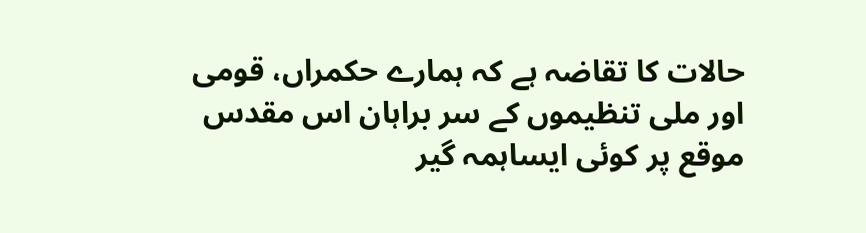حالات کا تقاضہ ہے کہ ہمارے حکمراں، قومی اور ملی تنظیموں کے سر براہان اس مقدس موقع پر کوئی ایساہمہ گیر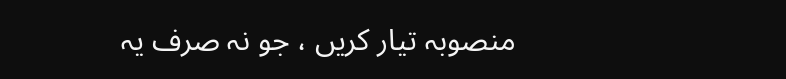منصوبہ تیار کریں ، جو نہ صرف یہ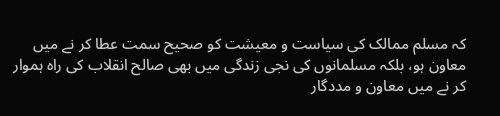کہ مسلم ممالک کی سیاست و معیشت کو صحیح سمت عطا کر نے میں معاون ہو، بلکہ مسلمانوں کی نجی زندگی میں بھی صالح انقلاب کی راہ ہموار کر نے میں معاون و مددگار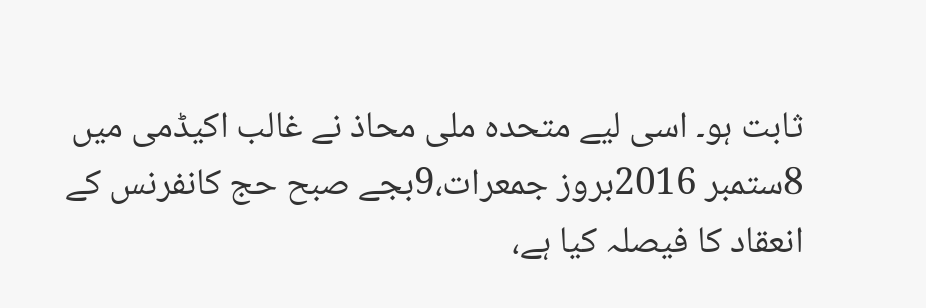ثابت ہو۔ اسی لیے متحدہ ملی محاذ نے غالب اکیڈمی میں 8ستمبر 2016بروز جمعرات،9بجے صبح حج کانفرنس کے انعقاد کا فیصلہ کیا ہے،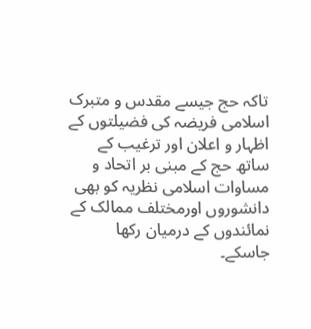تاکہ حج جیسے مقدس و متبرک اسلامی فریضہ کی فضیلتوں کے اظہار و اعلان اور ترغیب کے ساتھ حج کے مبنی بر اتحاد و مساوات اسلامی نظریہ کو بھی دانشوروں اورمختلف ممالک کے نمائندوں کے درمیان رکھا جاسکے۔